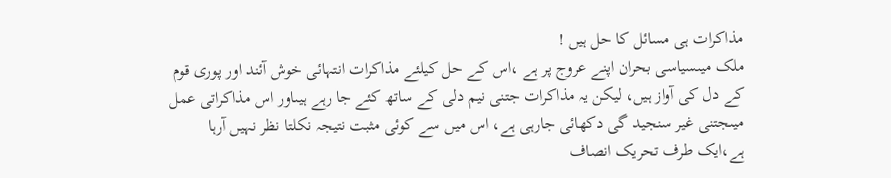مذاکرات ہی مسائل کا حل ہیں !
ملک میںسیاسی بحران اپنے عروج پر ہے ،اس کے حل کیلئے مذاکرات انتہائی خوش آئند اور پوری قوم کے دل کی آواز ہیں، لیکن یہ مذاکرات جتنی نیم دلی کے ساتھ کئے جا رہے ہیںاور اس مذاکراتی عمل میںجتنی غیر سنجید گی دکھائی جارہی ہے، اس میں سے کوئی مثبت نتیجہ نکلتا نظر نہیں آرہا ہے،ایک طرف تحریک انصاف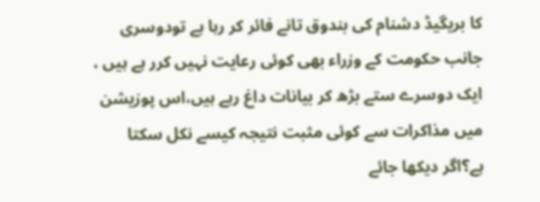کا بریگیڈ دشنام کی بندوق تانے فائر کر رہا ہے تودوسری جانب حکومت کے وزراء بھی کوئی رعایت نہیں کرر ہے ہیں ،
ایک دوسرے ستے بڑھ کر بیانات داغ رہے ہیں،اس پوزیشن میں مذاکرات سے کوئی مثبت نتیجہ کیسے نکل سکتا ہے؟اگر دیکھا جائے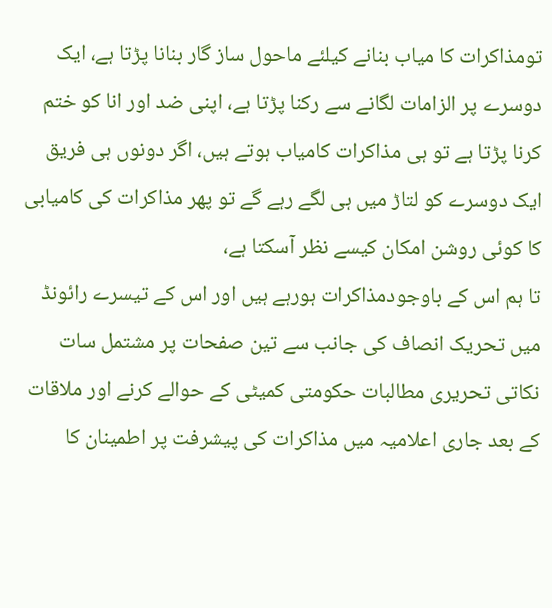تومذاکرات کا میاب بنانے کیلئے ماحول ساز گار بنانا پڑتا ہے، ایک دوسرے پر الزامات لگانے سے رکنا پڑتا ہے، اپنی ضد اور انا کو ختم کرنا پڑتا ہے تو ہی مذاکرات کامیاب ہوتے ہیں، اگر دونوں ہی فریق ایک دوسرے کو لتاڑ میں ہی لگے رہے گے تو پھر مذاکرات کی کامیابی کا کوئی روشن امکان کیسے نظر آسکتا ہے،
تا ہم اس کے باوجودمذاکرات ہورہے ہیں اور اس کے تیسرے رائونڈ میں تحریک انصاف کی جانب سے تین صفحات پر مشتمل سات نکاتی تحریری مطالبات حکومتی کمیٹی کے حوالے کرنے اور ملاقات کے بعد جاری اعلامیہ میں مذاکرات کی پیشرفت پر اطمینان کا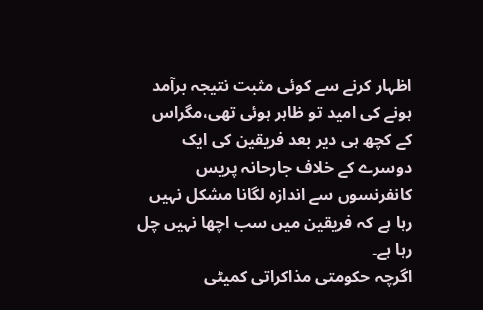اظہار کرنے سے کوئی مثبت نتیجہ برآمد ہونے کی امید تو ظاہر ہوئی تھی،مگراس کے کچھ ہی دیر بعد فریقین کی ایک دوسرے کے خلاف جارحانہ پریس کانفرنسوں سے اندازہ لگانا مشکل نہیں رہا ہے کہ فریقین میں سب اچھا نہیں چل رہا ہے۔
اگرچہ حکومتی مذاکراتی کمیٹی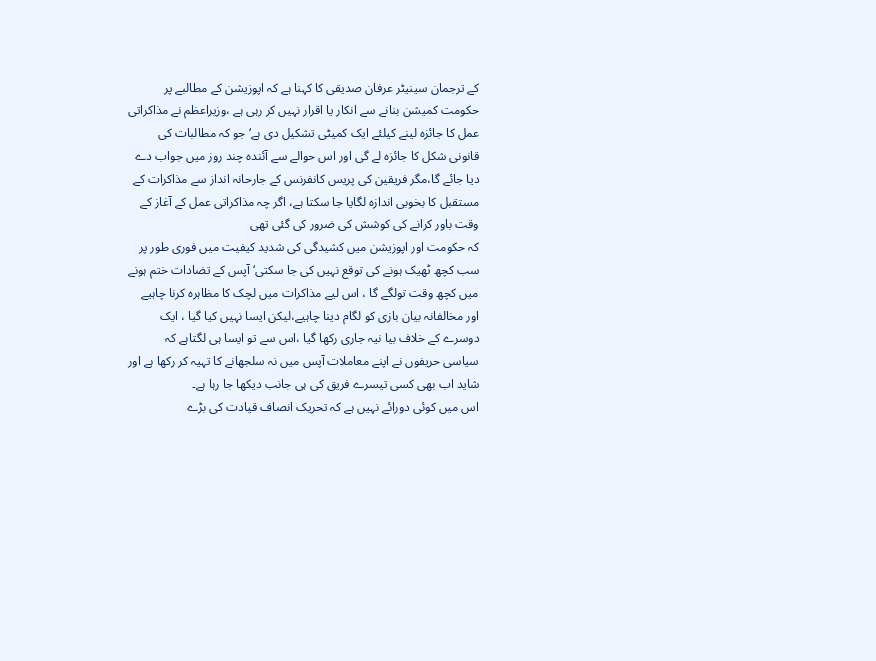کے ترجمان سینیٹر عرفان صدیقی کا کہنا ہے کہ اپوزیشن کے مطالبے پر حکومت کمیشن بنانے سے انکار یا اقرار نہیں کر رہی ہے ،وزیراعظم نے مذاکراتی عمل کا جائزہ لینے کیلئے ایک کمیٹی تشکیل دی ہے‘ جو کہ مطالبات کی قانونی شکل کا جائزہ لے گی اور اس حوالے سے آئندہ چند روز میں جواب دے دیا جائے گا،مگر فریقین کی پریس کانفرنس کے جارحانہ انداز سے مذاکرات کے مستقبل کا بخوبی اندازہ لگایا جا سکتا ہے، اگر چہ مذاکراتی عمل کے آغاز کے وقت باور کرانے کی کوشش کی ضرور کی گئی تھی
کہ حکومت اور اپوزیشن میں کشیدگی کی شدید کیفیت میں فوری طور پر سب کچھ ٹھیک ہونے کی توقع نہیں کی جا سکتی‘ آپس کے تضادات ختم ہونے میں کچھ وقت تولگے گا ، اس لیے مذاکرات میں لچک کا مظاہرہ کرنا چاہیے اور مخالفانہ بیان بازی کو لگام دینا چاہیے،لیکن ایسا نہیں کیا گیا ، ایک دوسرے کے خلاف بیا نیہ جاری رکھا گیا ،اس سے تو ایسا ہی لگتاہے کہ سیاسی حریفوں نے اپنے معاملات آپس میں نہ سلجھانے کا تہیہ کر رکھا ہے اور شاید اب بھی کسی تیسرے فریق کی ہی جانب دیکھا جا رہا ہے۔
اس میں کوئی دورائے نہیں ہے کہ تحریک انصاف قیادت کی بڑے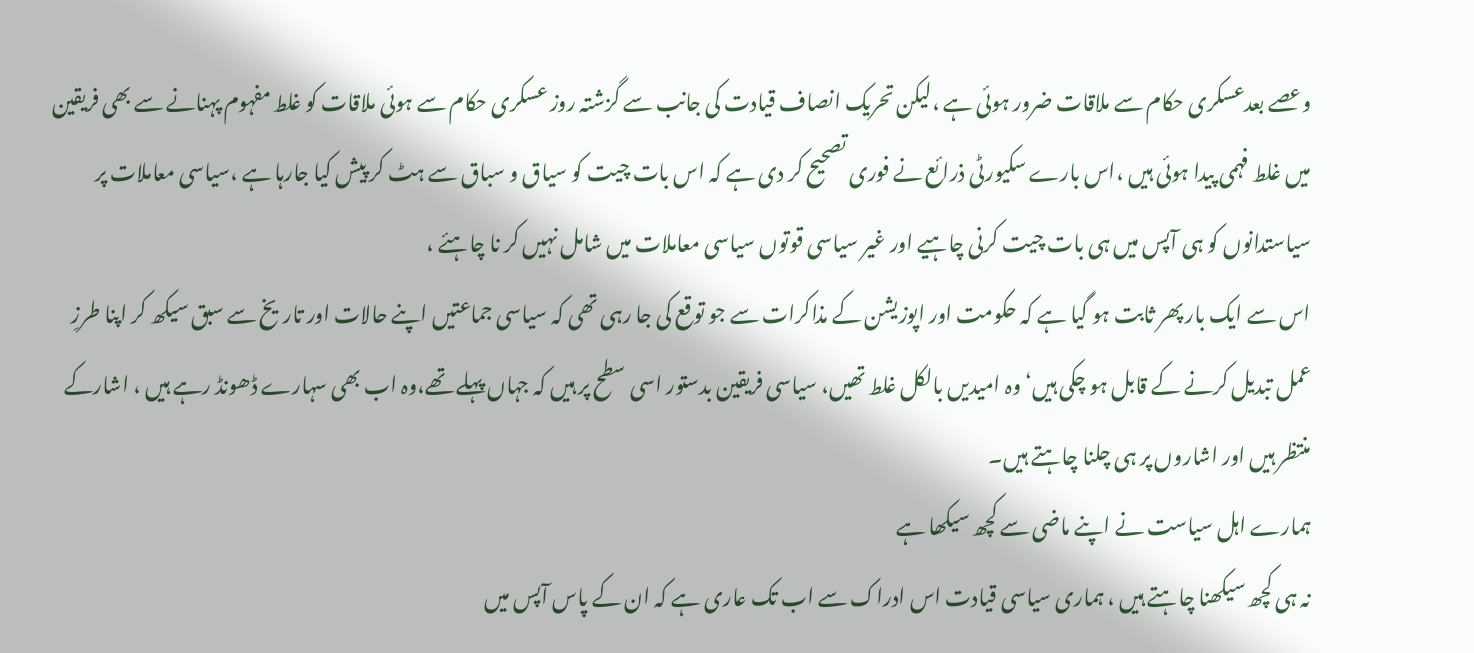وعصے بعدعسکری حکام سے ملاقات ضرور ہوئی ہے ،لیکن تحریک انصاف قیادت کی جانب سے گزشتہ روز عسکری حکام سے ہوئی ملاقات کو غلط مفہوم پہنانے سے بھی فریقین میں غلط فہمی پیدا ہوئی ہیں ،اس بارے سکیورٹی ذرائع نے فوری تصحیح کر دی ہے کہ اس بات چیت کو سیاق و سباق سے ہٹ کر پیش کیا جارہا ہے ،سیاسی معاملات پر سیاستدانوں کو ہی آپس میں ہی بات چیت کرنی چاہیے اور غیر سیاسی قوتوں سیاسی معاملات میں شامل نہیں کر نا چاہئے ،
اس سے ایک بار پھر ثابت ہو گیا ہے کہ حکومت اور اپوزیشن کے مذاکرات سے جو توقع کی جا رہی تھی کہ سیاسی جماعتیں اپنے حالات اور تاریخ سے سبق سیکھ کر اپنا طرزِ عمل تبدیل کرنے کے قابل ہو چکی ہیں‘ وہ امیدیں بالکل غلط تھیں، سیاسی فریقین بدستور اسی سطح پر ہیں کہ جہاں پہلے تھے،وہ اب بھی سہارے ڈھونڈ رہے ہیں ، اشارکے منتظر ہیں اور اشاروں پر ہی چلنا چاہتے ہیں۔
ہمارے اہل سیاست نے اپنے ماضی سے کچھ سیکھا ہے
نہ ہی کچھ سیکھنا چاہتے ہیں ، ہماری سیاسی قیادت اس ادراک سے اب تک عاری ہے کہ ان کے پاس آپس میں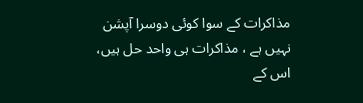مذاکرات کے سوا کوئی دوسرا آپشن نہیں ہے ، مذاکرات ہی واحد حل ہیں، اس کے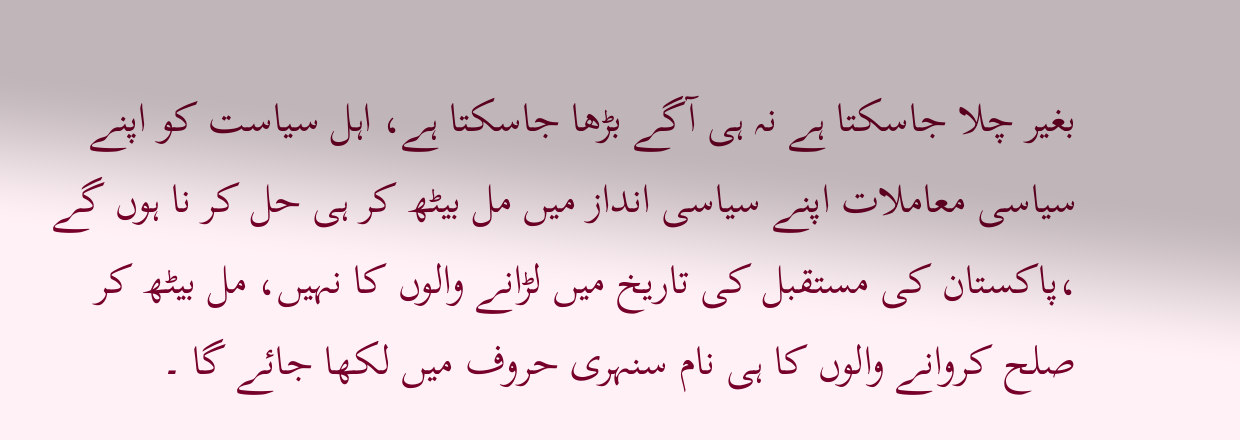بغیر چلا جاسکتا ہے نہ ہی آگے بڑھا جاسکتا ہے، اہل سیاست کو اپنے سیاسی معاملات اپنے سیاسی انداز میں مل بیٹھ کر ہی حل کر نا ہوں گے ،پاکستان کی مستقبل کی تاریخ میں لڑانے والوں کا نہیں، مل بیٹھ کر صلح کروانے والوں کا ہی نام سنہری حروف میں لکھا جائے گا ۔